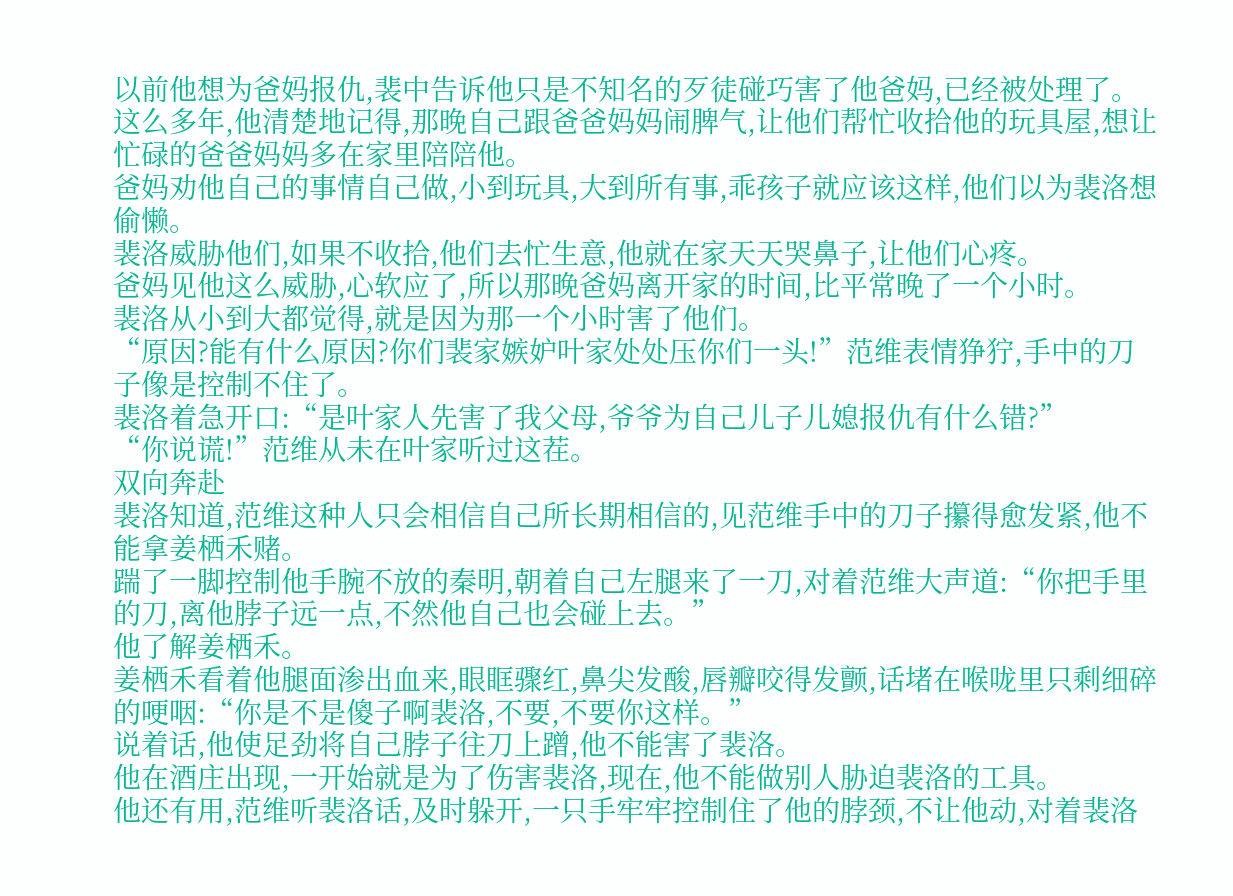以前他想为爸妈报仇,裴中告诉他只是不知名的歹徒碰巧害了他爸妈,已经被处理了。
这么多年,他清楚地记得,那晚自己跟爸爸妈妈闹脾气,让他们帮忙收拾他的玩具屋,想让忙碌的爸爸妈妈多在家里陪陪他。
爸妈劝他自己的事情自己做,小到玩具,大到所有事,乖孩子就应该这样,他们以为裴洛想偷懒。
裴洛威胁他们,如果不收拾,他们去忙生意,他就在家天天哭鼻子,让他们心疼。
爸妈见他这么威胁,心软应了,所以那晚爸妈离开家的时间,比平常晚了一个小时。
裴洛从小到大都觉得,就是因为那一个小时害了他们。
“原因?能有什么原因?你们裴家嫉妒叶家处处压你们一头!”范维表情狰狞,手中的刀子像是控制不住了。
裴洛着急开口:“是叶家人先害了我父母,爷爷为自己儿子儿媳报仇有什么错?”
“你说谎!”范维从未在叶家听过这茬。
双向奔赴
裴洛知道,范维这种人只会相信自己所长期相信的,见范维手中的刀子攥得愈发紧,他不能拿姜栖禾赌。
踹了一脚控制他手腕不放的秦明,朝着自己左腿来了一刀,对着范维大声道:“你把手里的刀,离他脖子远一点,不然他自己也会碰上去。”
他了解姜栖禾。
姜栖禾看着他腿面渗出血来,眼眶骤红,鼻尖发酸,唇瓣咬得发颤,话堵在喉咙里只剩细碎的哽咽:“你是不是傻子啊裴洛,不要,不要你这样。”
说着话,他使足劲将自己脖子往刀上蹭,他不能害了裴洛。
他在酒庄出现,一开始就是为了伤害裴洛,现在,他不能做别人胁迫裴洛的工具。
他还有用,范维听裴洛话,及时躲开,一只手牢牢控制住了他的脖颈,不让他动,对着裴洛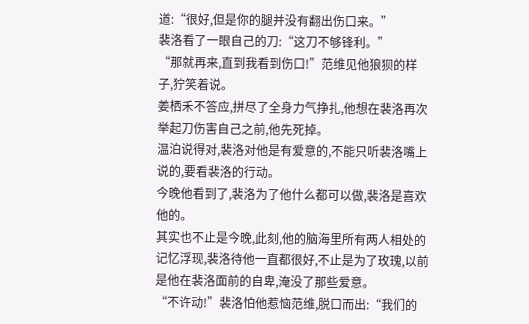道:“很好,但是你的腿并没有翻出伤口来。”
裴洛看了一眼自己的刀:“这刀不够锋利。”
“那就再来,直到我看到伤口!”范维见他狼狈的样子,狞笑着说。
姜栖禾不答应,拼尽了全身力气挣扎,他想在裴洛再次举起刀伤害自己之前,他先死掉。
温泊说得对,裴洛对他是有爱意的,不能只听裴洛嘴上说的,要看裴洛的行动。
今晚他看到了,裴洛为了他什么都可以做,裴洛是喜欢他的。
其实也不止是今晚,此刻,他的脑海里所有两人相处的记忆浮现,裴洛待他一直都很好,不止是为了玫瑰,以前是他在裴洛面前的自卑,淹没了那些爱意。
“不许动!”裴洛怕他惹恼范维,脱口而出:“我们的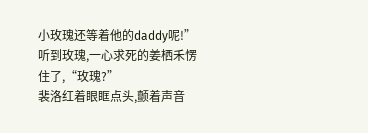小玫瑰还等着他的daddy呢!”
听到玫瑰,一心求死的姜栖禾愣住了,“玫瑰?”
裴洛红着眼眶点头,颤着声音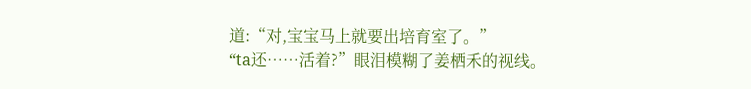道:“对,宝宝马上就要出培育室了。”
“ta还……活着?”眼泪模糊了姜栖禾的视线。